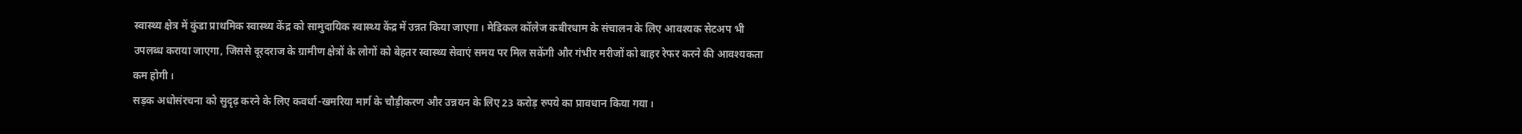स्वास्थ्य क्षेत्र में कुंडा प्राथमिक स्वास्थ्य केंद्र को सामुदायिक स्वास्थ्य केंद्र में उन्नत किया जाएगा। मेडिकल कॉलेज कबीरधाम के संचालन के लिए आवश्यक सेटअप भी उपलब्ध कराया जाएगा, जिससे दूरदराज के ग्रामीण क्षेत्रों के लोगों को बेहतर स्वास्थ्य सेवाएं समय पर मिल सकेंगी और गंभीर मरीजों को बाहर रेफर करने की आवश्यकता कम होगी।
सड़क अधोसंरचना को सुदृढ़ करने के लिए कवर्धा-खमरिया मार्ग के चौड़ीकरण और उन्नयन के लिए 23 करोड़ रुपये का प्रावधान किया गया।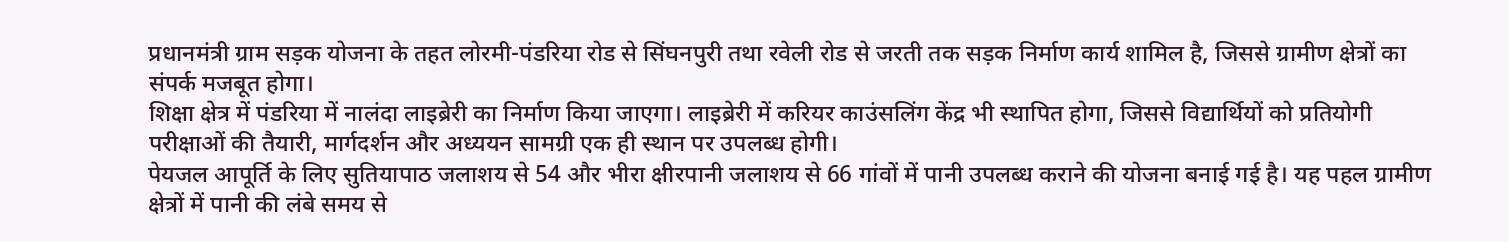प्रधानमंत्री ग्राम सड़क योजना के तहत लोरमी-पंडरिया रोड से सिंघनपुरी तथा रवेली रोड से जरती तक सड़क निर्माण कार्य शामिल है, जिससे ग्रामीण क्षेत्रों का संपर्क मजबूत होगा।
शिक्षा क्षेत्र में पंडरिया में नालंदा लाइब्रेरी का निर्माण किया जाएगा। लाइब्रेरी में करियर काउंसलिंग केंद्र भी स्थापित होगा, जिससे विद्यार्थियों को प्रतियोगी परीक्षाओं की तैयारी, मार्गदर्शन और अध्ययन सामग्री एक ही स्थान पर उपलब्ध होगी।
पेयजल आपूर्ति के लिए सुतियापाठ जलाशय से 54 और भीरा क्षीरपानी जलाशय से 66 गांवों में पानी उपलब्ध कराने की योजना बनाई गई है। यह पहल ग्रामीण क्षेत्रों में पानी की लंबे समय से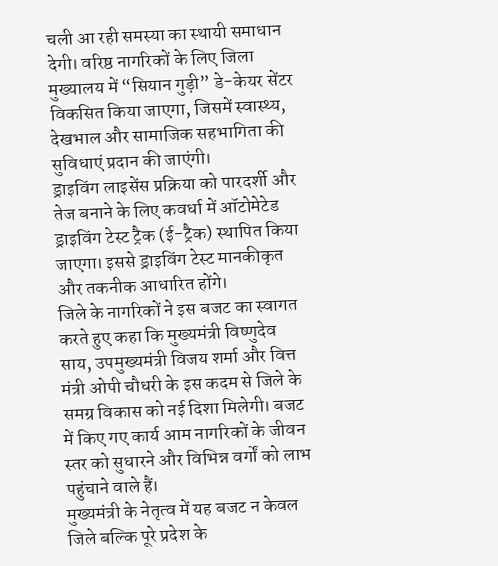चली आ रही समस्या का स्थायी समाधान देगी। वरिष्ठ नागरिकों के लिए जिला मुख्यालय में “सियान गुड़ी” डे-केयर सेंटर विकसित किया जाएगा, जिसमें स्वास्थ्य, देखभाल और सामाजिक सहभागिता की सुविधाएं प्रदान की जाएंगी।
ड्राइविंग लाइसेंस प्रक्रिया को पारदर्शी और तेज बनाने के लिए कवर्धा में ऑटोमेटेड ड्राइविंग टेस्ट ट्रैक (ई-ट्रैक) स्थापित किया जाएगा। इससे ड्राइविंग टेस्ट मानकीकृत और तकनीक आधारित होंगे।
जिले के नागरिकों ने इस बजट का स्वागत करते हुए कहा कि मुख्यमंत्री विष्णुदेव साय, उपमुख्यमंत्री विजय शर्मा और वित्त मंत्री ओपी चौधरी के इस कदम से जिले के समग्र विकास को नई दिशा मिलेगी। बजट में किए गए कार्य आम नागरिकों के जीवन स्तर को सुधारने और विभिन्न वर्गों को लाभ पहुंचाने वाले हैं।
मुख्यमंत्री के नेतृत्व में यह बजट न केवल जिले बल्कि पूरे प्रदेश के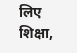लिए शिक्षा,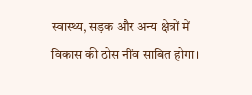स्वास्थ्य, सड़क और अन्य क्षेत्रों में विकास की ठोस नींव साबित होगा।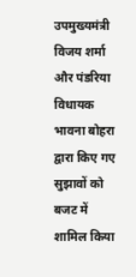उपमुख्यमंत्री विजय शर्मा और पंडरिया विधायक भावना बोहरा द्वारा किए गए सुझावों को बजट में शामिल किया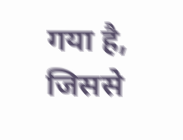गया है, जिससे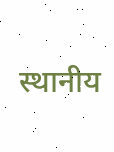स्थानीय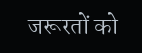जरूरतों को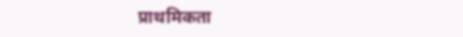प्राथमिकता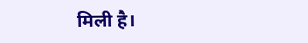मिली है।